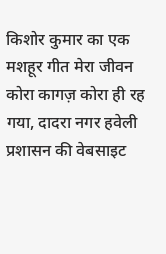किशोर कुमार का एक मशहूर गीत मेरा जीवन कोरा कागज़ कोरा ही रह गया, दादरा नगर हवेली प्रशासन की वेबसाइट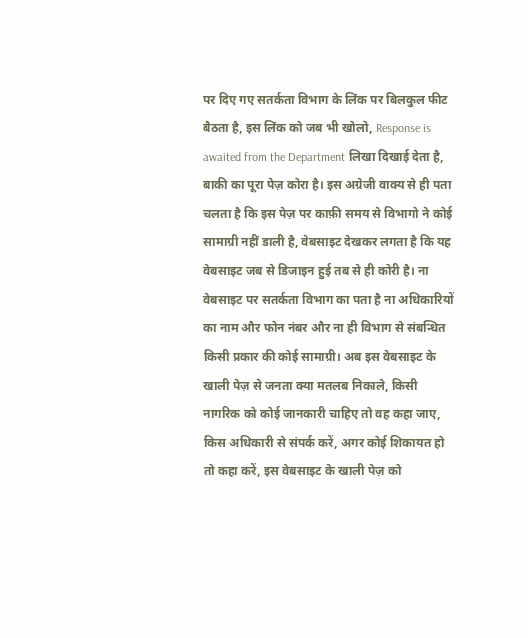पर दिए गए सतर्कता विभाग के लिंक पर बिलकुल फीट बैठता है, इस लिंक को जब भी खोलो, Response is awaited from the Department लिखा दिखाई देता है, बाकी का पूरा पेज़ कोरा है। इस अग्रेजी वाक्य से ही पता चलता है कि इस पेज़ पर काफ़ी समय से विभागो ने कोई सामाग्री नहीं डाली है, वेबसाइट देखकर लगता है कि यह वेबसाइट जब से डिजाइन हुई तब से ही कोरी है। ना वेबसाइट पर सतर्कता विभाग का पता है ना अधिकारियों का नाम और फोन नंबर और ना ही विभाग से संबन्धित किसी प्रकार की कोई सामाग्री। अब इस वेबसाइट के खाली पेज़ से जनता क्या मतलब निकाले, किसी नागरिक को कोई जानकारी चाहिए तो वह कहा जाए, किस अधिकारी से संपर्क करें, अगर कोई शिकायत हो तो कहा करें, इस वेबसाइट के खाली पेज़ को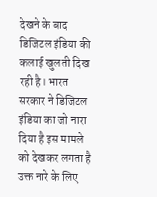देखने के बाद डिजिटल इंडिया की कलाई खुलती दिख रही है। भारत सरकार ने डिजिटल इंडिया का जो नारा दिया है इस मामले को देखकर लगता है उक्त नारे के लिए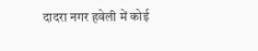दादरा नगर हवेली में कोई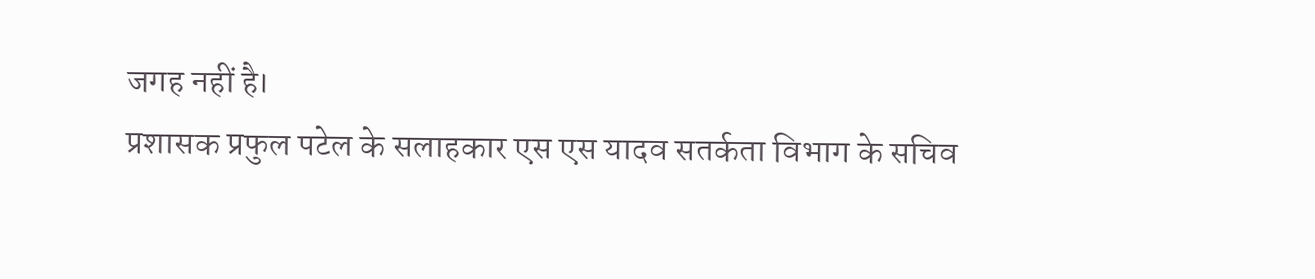जगह नहीं है।
प्रशासक प्रफुल पटेल के सलाहकार एस एस यादव सतर्कता विभाग के सचिव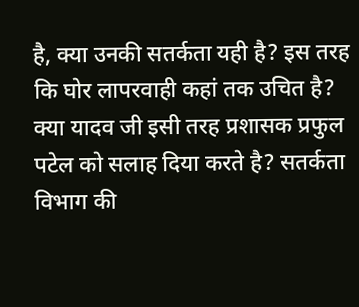है, क्या उनकी सतर्कता यही है? इस तरह कि घोर लापरवाही कहां तक उचित है? क्या यादव जी इसी तरह प्रशासक प्रफुल पटेल को सलाह दिया करते है? सतर्कता विभाग की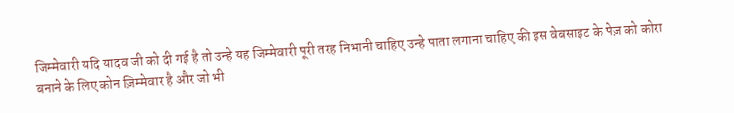जिम्मेवारी यदि यादव जी को दी गई है तो उन्हे यह जिम्मेवारी पूरी तरह निभानी चाहिए उन्हे पाता लगाना चाहिए की इस वेबसाइट के पेज़ को कोरा बनाने के लिए कोन ज़िम्मेवार है और जो भी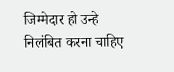जिम्मेदार हो उन्हे निलंबित करना चाहिए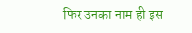फिर उनका नाम ही इस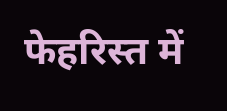फेहरिस्त में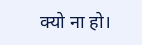क्यो ना हो।